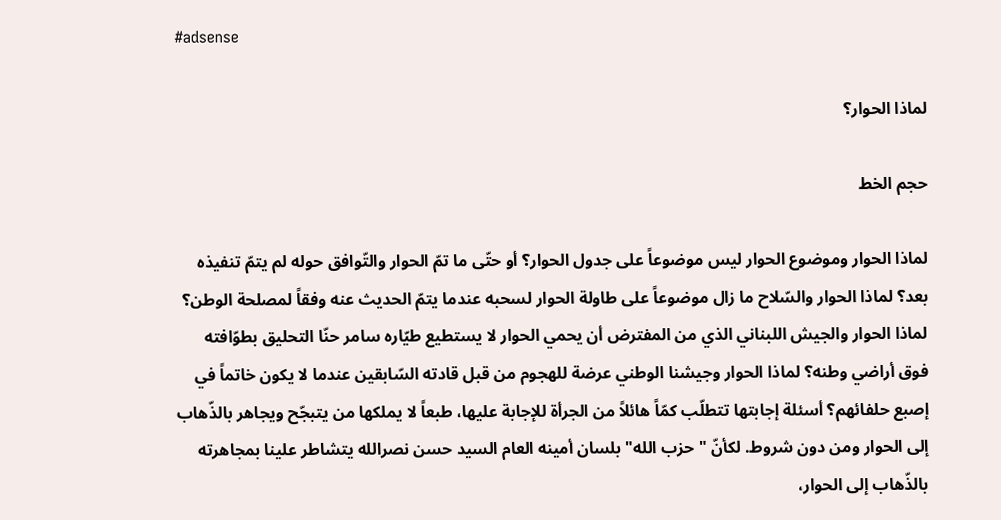#adsense

لماذا الحوار؟

حجم الخط

لماذا الحوار وموضوع الحوار ليس موضوعاً على جدول الحوار؟ أو حتّى ما تمّ الحوار والتّوافق حوله لم يتمّ تنفيذه بعد؟ لماذا الحوار والسّلاح ما زال موضوعاً على طاولة الحوار لسحبه عندما يتمّ الحديث عنه وفقاً لمصلحة الوطن؟ لماذا الحوار والجيش اللبناني الذي من المفترض أن يحمي الحوار لا يستطيع طيّاره سامر حنّا التحليق بطوّافته فوق أراضي وطنه؟ لماذا الحوار وجيشنا الوطني عرضة للهجوم من قبل قادته السّابقين عندما لا يكون خاتماً في إصبع حلفائهم؟ أسئلة إجابتها تتطلّب كمّاً هائلاً من الجرأة للإجابة عليها، طبعاً لا يملكها من يتبجّح ويجاهر بالذّهاب إلى الحوار ومن دون شروط. لكأنّ "حزب الله" بلسان أمينه العام السيد حسن نصرالله يتشاطر علينا بمجاهرته بالذّهاب إلى الحوار،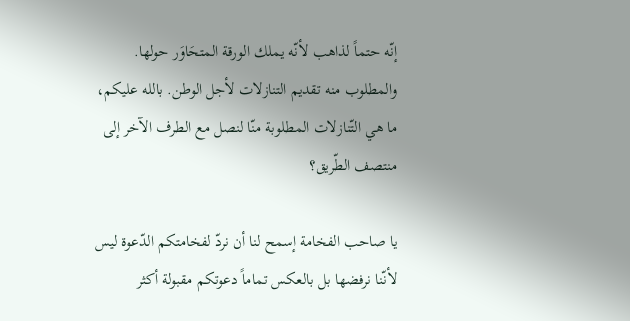إنّه حتماً لذاهب لأنّه يملك الورقة المتحَاوَر حولها. والمطلوب منه تقديم التنازلات لأجل الوطن. بالله عليكم، ما هي التّنازلات المطلوبة منّا لنصل مع الطرف الآخر إلى منتصف الطّريق؟

يا صاحب الفخامة إسمح لنا أن نردّ لفخامتكم الدّعوة ليس لأنّنا نرفضها بل بالعكس تماماً دعوتكم مقبولة أكثر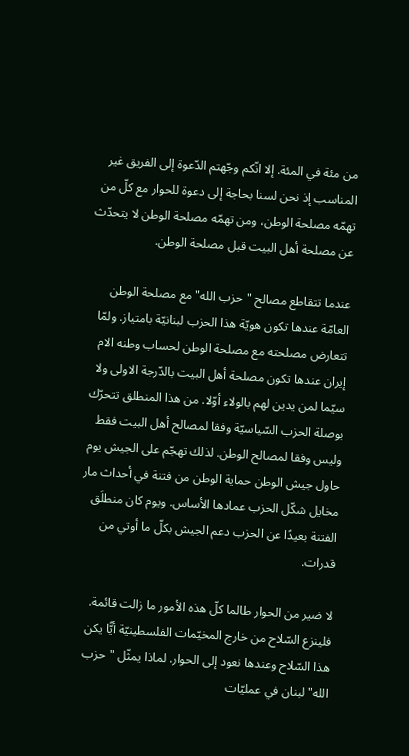من مئة في المئة. إلا انّكم وجّهتم الدّعوة إلى الفريق غير المناسب إذ نحن لسنا بحاجة إلى دعوة للحوار مع كلّ من تهمّه مصلحة الوطن، ومن تهمّه مصلحة الوطن لا يتحدّث عن مصلحة أهل البيت قبل مصلحة الوطن.

عندما تتقاطع مصالح "حزب الله" مع مصلحة الوطن العامّة عندها تكون هويّة هذا الحزب لبنانيّة بامتياز. ولمّا تتعارض مصلحته مع مصلحة الوطن لحساب وطنه الام إيران عندها تكون مصلحة أهل البيت بالدّرجة الاولى ولا سيّما لمن يدين لهم بالولاء أوّلا. من هذا المنطلق تتحرّك بوصلة الحزب السّياسيّة وفقا لمصالح أهل البيت فقط وليس وفقا لمصالح الوطن. لذلك تهجّم على الجيش يوم حاول جيش الوطن حماية الوطن من فتنة في أحداث مار مخايل شكّل الحزب عمادها الأساس. ويوم كان منطلَق الفتنة بعيدًا عن الحزب دعم الجيش بكلّ ما أوتي من قدرات.

لا ضير من الحوار طالما كلّ هذه الأمور ما زالت قائمة. فلينزع السّلاح من خارج المخيّمات الفلسطينيّة أيًّا يكن هذا السّلاح وعندها نعود إلى الحوار. لماذا يمثّل "حزب الله" لبنان في عمليّات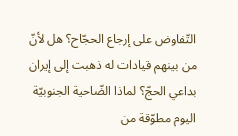التّفاوض على إرجاع الحجّاح؟ هل لأنّ من بينهم قيادات له ذهبت إلى إيران بداعي الحجّ؟ لماذا الضّاحية الجنوبيّة اليوم مطوّقة من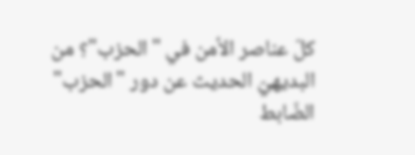كلّ عناصر الأمن في "الحزب"؟ من البديهيّ الحديث عن دور "الحزب" الضّابط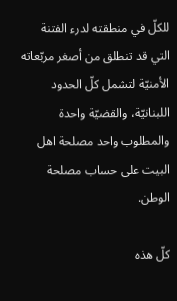للكلّ في منطقته لدرء الفتنة التي قد تنطلق من أصغر مربّعاته الأمنيّة لتشمل كلّ الحدود اللبنانيّة، والقضيّة واحدة والمطلوب واحد مصلحة اهل البيت على حساب مصلحة الوطن.

كلّ هذه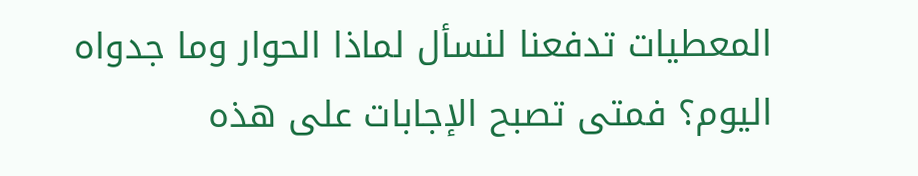المعطيات تدفعنا لنسأل لماذا الحوار وما جدواه اليوم؟ فمتى تصبح الإجابات على هذه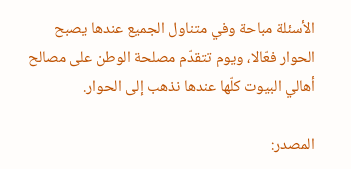الأسئلة مباحة وفي متناول الجميع عندها يصبح الحوار فعّالا، ويوم تتقدّم مصلحة الوطن على مصالح أهالي البيوت كلّها عندها نذهب إلى الحوار.

المصدر: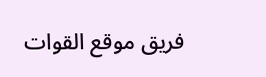فريق موقع القوات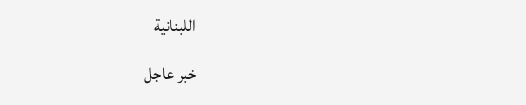اللبنانية

خبر عاجل